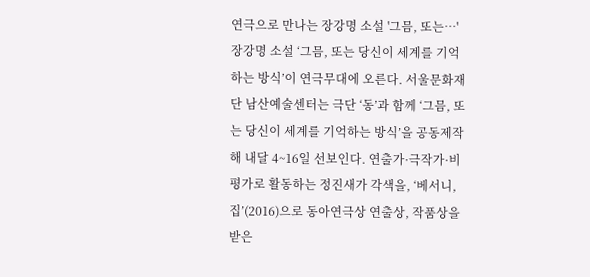연극으로 만나는 장강명 소설 '그믐, 또는…'
장강명 소설 ‘그믐, 또는 당신이 세계를 기억하는 방식’이 연극무대에 오른다. 서울문화재단 남산예술센터는 극단 ‘동’과 함께 ‘그믐, 또는 당신이 세계를 기억하는 방식’을 공동제작해 내달 4~16일 선보인다. 연출가·극작가·비평가로 활동하는 정진새가 각색을, ‘베서니, 집’(2016)으로 동아연극상 연출상, 작품상을 받은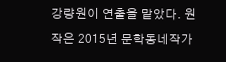강량원이 연출을 맡았다. 원작은 2015년 문학동네작가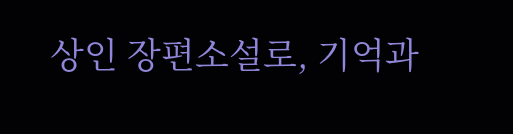상인 장편소설로, 기억과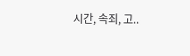시간, 속죄, 고..